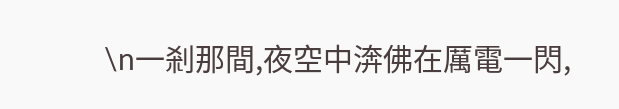\n一剎那間,夜空中渀佛在厲電一閃,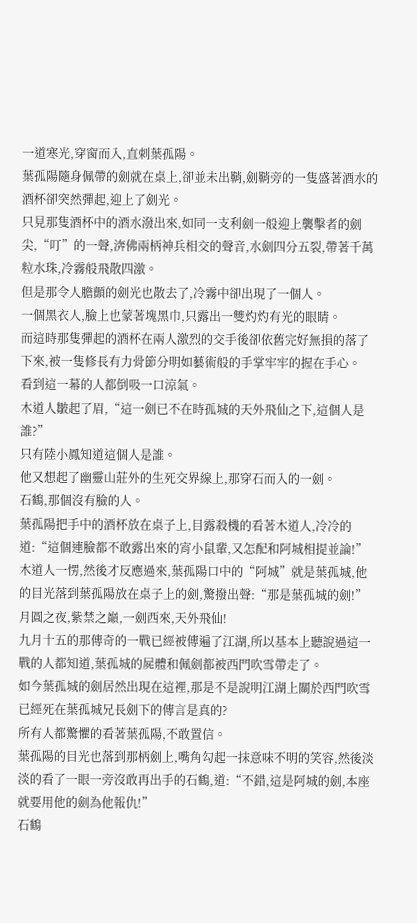一道寒光,穿窗而入,直刺葉孤陽。
葉孤陽隨身佩帶的劍就在桌上,卻並未出鞘,劍鞘旁的一隻盛著酒水的酒杯卻突然彈起,迎上了劍光。
只見那隻酒杯中的酒水潑出來,如同一支利劍一般迎上襲擊者的劍尖,“叮”的一聲,渀佛兩柄神兵相交的聲音,水劍四分五裂,帶著千萬粒水珠,冷霧般飛散四激。
但是那令人膽顫的劍光也散去了,冷霧中卻出現了一個人。
一個黑衣人,臉上也蒙著塊黑巾,只露出一雙灼灼有光的眼睛。
而這時那隻彈起的酒杯在兩人激烈的交手後卻依舊完好無損的落了下來,被一隻修長有力骨節分明如藝術般的手掌牢牢的握在手心。
看到這一幕的人都倒吸一口涼氣。
木道人皺起了眉,“這一劍已不在時孤城的天外飛仙之下,這個人是誰?”
只有陸小鳳知道這個人是誰。
他又想起了幽靈山莊外的生死交界線上,那穿石而入的一劍。
石鶴,那個沒有臉的人。
葉孤陽把手中的酒杯放在桌子上,目露殺機的看著木道人,冷冷的道:“這個連臉都不敢露出來的宵小鼠輩,又怎配和阿城相提並論!”
木道人一愣,然後才反應過來,葉孤陽口中的“阿城”就是葉孤城,他的目光落到葉孤陽放在桌子上的劍,驚撥出聲:“那是葉孤城的劍!”
月圓之夜,紫禁之巔,一劍西來,天外飛仙!
九月十五的那傳奇的一戰已經被傳遍了江湖,所以基本上聽說過這一戰的人都知道,葉孤城的屍體和佩劍都被西門吹雪帶走了。
如今葉孤城的劍居然出現在這裡,那是不是說明江湖上關於西門吹雪已經死在葉孤城兄長劍下的傳言是真的?
所有人都驚懼的看著葉孤陽,不敢置信。
葉孤陽的目光也落到那柄劍上,嘴角勾起一抹意味不明的笑容,然後淡淡的看了一眼一旁沒敢再出手的石鶴,道:“不錯,這是阿城的劍,本座就要用他的劍為他報仇!”
石鶴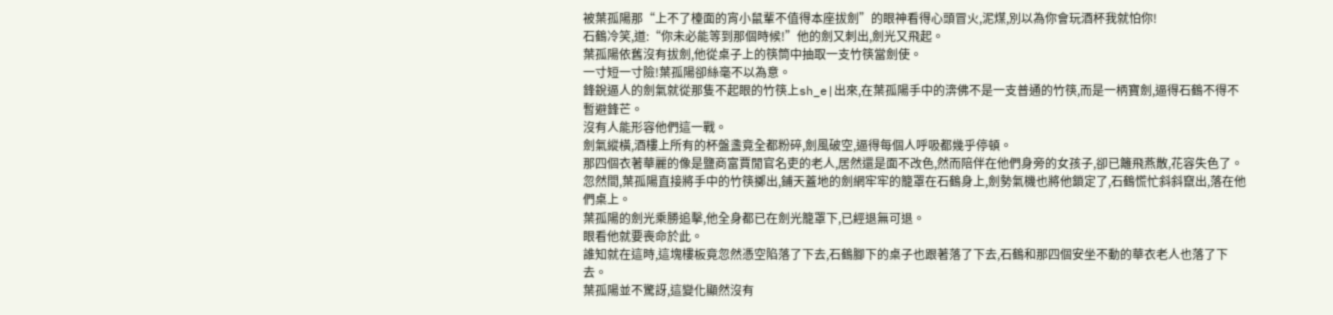被葉孤陽那“上不了檯面的宵小鼠輩不值得本座拔劍”的眼神看得心頭冒火,泥煤,別以為你會玩酒杯我就怕你!
石鶴冷笑,道:“你未必能等到那個時候!”他的劍又刺出,劍光又飛起。
葉孤陽依舊沒有拔劍,他從桌子上的筷筒中抽取一支竹筷當劍使。
一寸短一寸險!葉孤陽卻絲毫不以為意。
鋒銳逼人的劍氣就從那隻不起眼的竹筷上sh_e|出來,在葉孤陽手中的渀佛不是一支普通的竹筷,而是一柄寶劍,逼得石鶴不得不暫避鋒芒。
沒有人能形容他們這一戰。
劍氣縱橫,酒樓上所有的杯盤盞竟全都粉碎,劍風破空,逼得每個人呼吸都幾乎停頓。
那四個衣著華麗的像是鹽商富賈閒官名吏的老人,居然還是面不改色,然而陪伴在他們身旁的女孩子,卻已籬飛燕散,花容失色了。
忽然間,葉孤陽直接將手中的竹筷擲出,鋪天蓋地的劍網牢牢的籠罩在石鶴身上,劍勢氣機也將他鎖定了,石鶴慌忙斜斜竄出,落在他們桌上。
葉孤陽的劍光乘勝追擊,他全身都已在劍光籠罩下,已經退無可退。
眼看他就要喪命於此。
誰知就在這時,這塊樓板竟忽然憑空陷落了下去,石鶴腳下的桌子也跟著落了下去,石鶴和那四個安坐不動的華衣老人也落了下去。
葉孤陽並不驚訝,這變化顯然沒有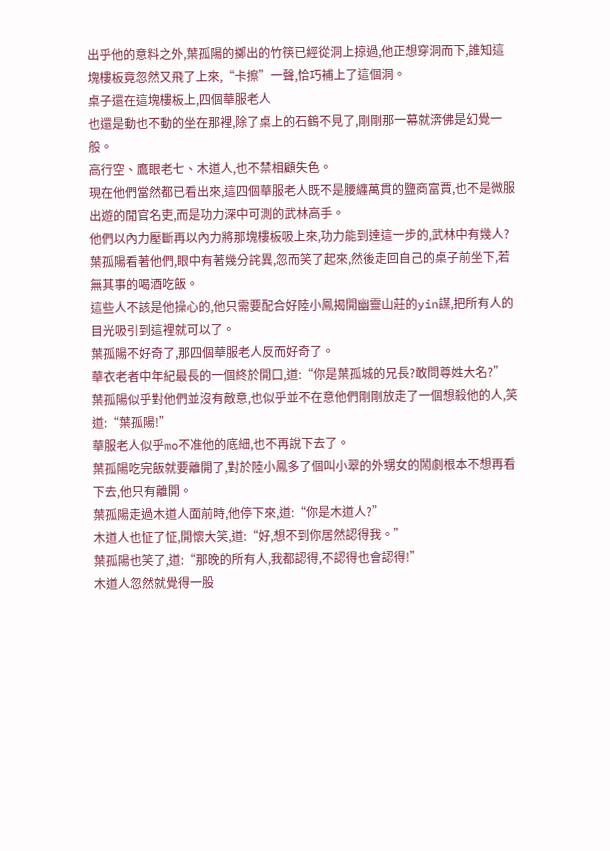出乎他的意料之外,葉孤陽的擲出的竹筷已經從洞上掠過,他正想穿洞而下,誰知這塊樓板竟忽然又飛了上來,“卡擦”一聲,恰巧補上了這個洞。
桌子還在這塊樓板上,四個華服老人
也還是動也不動的坐在那裡,除了桌上的石鶴不見了,剛剛那一幕就渀佛是幻覺一般。
高行空、鷹眼老七、木道人,也不禁相顧失色。
現在他們當然都已看出來,這四個華服老人既不是腰纏萬貫的鹽商富賈,也不是微服出遊的閒官名吏,而是功力深中可測的武林高手。
他們以內力壓斷再以內力將那塊樓板吸上來,功力能到達這一步的,武林中有幾人?
葉孤陽看著他們,眼中有著幾分詫異,忽而笑了起來,然後走回自己的桌子前坐下,若無其事的喝酒吃飯。
這些人不該是他操心的,他只需要配合好陸小鳳揭開幽靈山莊的yin謀,把所有人的目光吸引到這裡就可以了。
葉孤陽不好奇了,那四個華服老人反而好奇了。
華衣老者中年紀最長的一個終於開口,道:“你是葉孤城的兄長?敢問尊姓大名?”
葉孤陽似乎對他們並沒有敵意,也似乎並不在意他們剛剛放走了一個想殺他的人,笑道:“葉孤陽!”
華服老人似乎mo不准他的底細,也不再說下去了。
葉孤陽吃完飯就要離開了,對於陸小鳳多了個叫小翠的外甥女的鬧劇根本不想再看下去,他只有離開。
葉孤陽走過木道人面前時,他停下來,道:“你是木道人?”
木道人也怔了怔,開懷大笑,道:“好,想不到你居然認得我。”
葉孤陽也笑了,道:“那晚的所有人,我都認得,不認得也會認得!”
木道人忽然就覺得一股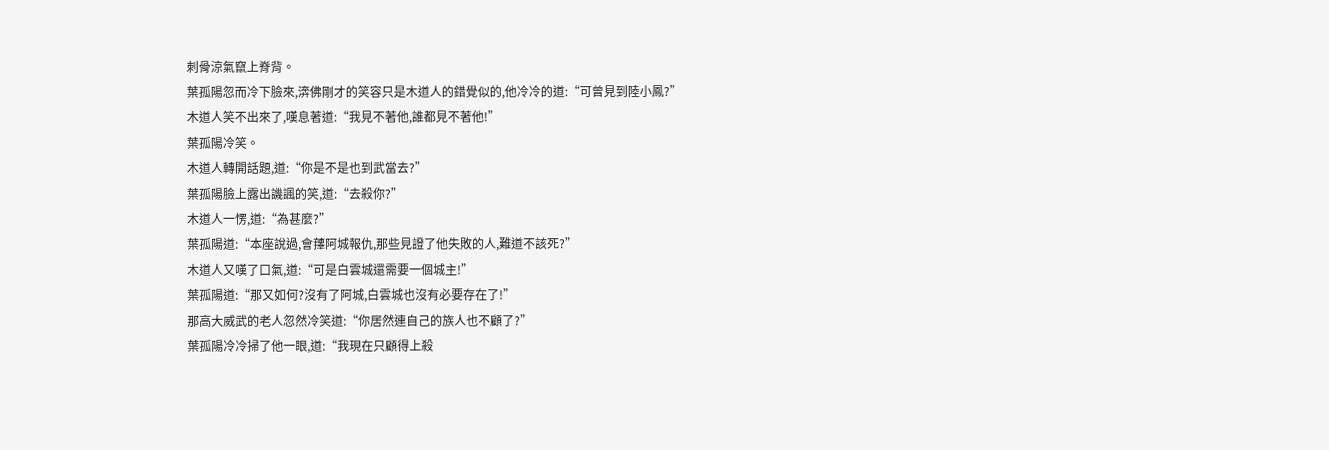刺骨涼氣竄上脊背。
葉孤陽忽而冷下臉來,渀佛剛才的笑容只是木道人的錯覺似的,他冷冷的道:“可曾見到陸小鳳?”
木道人笑不出來了,嘆息著道:“我見不著他,誰都見不著他!”
葉孤陽冷笑。
木道人轉開話題,道:“你是不是也到武當去?”
葉孤陽臉上露出譏諷的笑,道:“去殺你?”
木道人一愣,道:“為甚麼?”
葉孤陽道:“本座說過,會蘀阿城報仇,那些見證了他失敗的人,難道不該死?”
木道人又嘆了口氣,道:“可是白雲城還需要一個城主!”
葉孤陽道:“那又如何?沒有了阿城,白雲城也沒有必要存在了!”
那高大威武的老人忽然冷笑道:“你居然連自己的族人也不顧了?”
葉孤陽冷冷掃了他一眼,道:“我現在只顧得上殺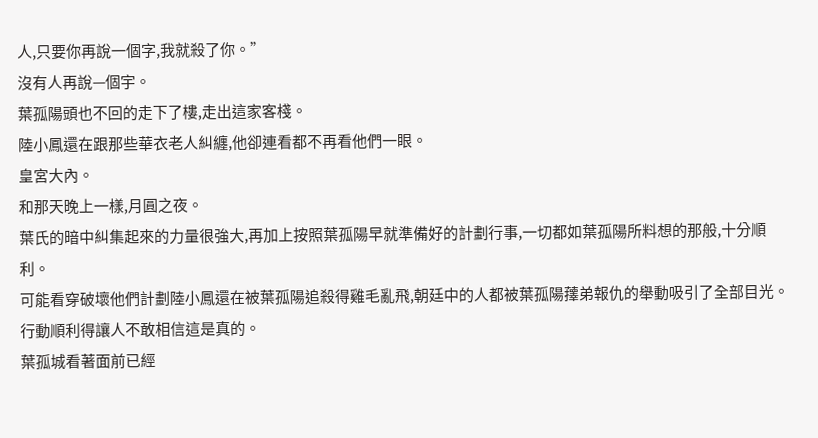人,只要你再說一個字,我就殺了你。”
沒有人再說—個宇。
葉孤陽頭也不回的走下了樓,走出這家客棧。
陸小鳳還在跟那些華衣老人糾纏,他卻連看都不再看他們一眼。
皇宮大內。
和那天晚上一樣,月圓之夜。
葉氏的暗中糾集起來的力量很強大,再加上按照葉孤陽早就準備好的計劃行事,一切都如葉孤陽所料想的那般,十分順利。
可能看穿破壞他們計劃陸小鳳還在被葉孤陽追殺得雞毛亂飛,朝廷中的人都被葉孤陽蘀弟報仇的舉動吸引了全部目光。
行動順利得讓人不敢相信這是真的。
葉孤城看著面前已經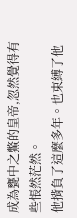成為甕中之鱉的皇帝,忽然覺得有些悵然茫然。
他揹負了這麼多年。也束縛了他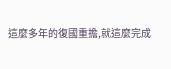這麼多年的復國重擔,就這麼完成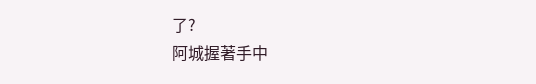了?
阿城握著手中